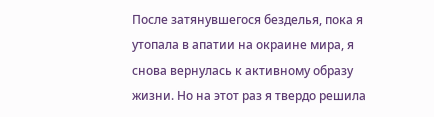После затянувшегося безделья, пока я утопала в апатии на окраине мира, я снова вернулась к активному образу жизни. Но на этот раз я твердо решила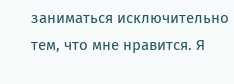заниматься исключительно тем, что мне нравится. Я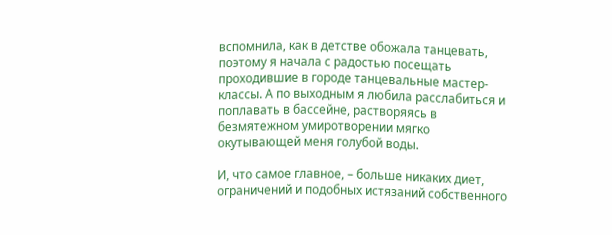вспомнила, как в детстве обожала танцевать, поэтому я начала с радостью посещать проходившие в городе танцевальные мастер-классы. А по выходным я любила расслабиться и поплавать в бассейне, растворяясь в безмятежном умиротворении мягко окутывающей меня голубой воды.

И, что самое главное, – больше никаких диет, ограничений и подобных истязаний собственного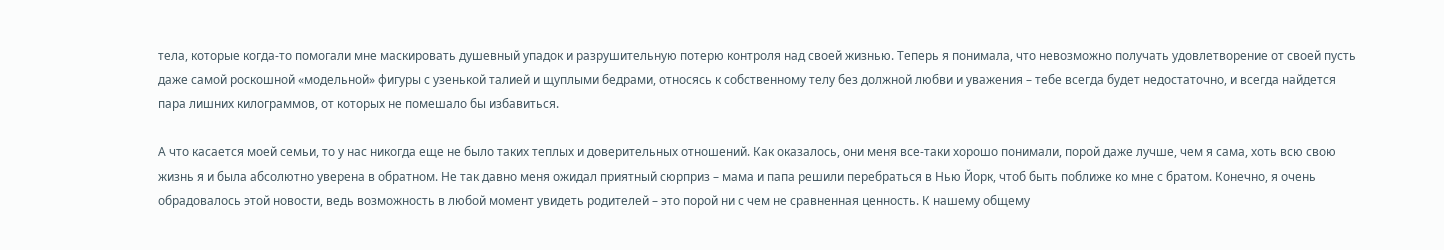тела, которые когда-то помогали мне маскировать душевный упадок и разрушительную потерю контроля над своей жизнью. Теперь я понимала, что невозможно получать удовлетворение от своей пусть даже самой роскошной «модельной» фигуры с узенькой талией и щуплыми бедрами, относясь к собственному телу без должной любви и уважения – тебе всегда будет недостаточно, и всегда найдется пара лишних килограммов, от которых не помешало бы избавиться.

А что касается моей семьи, то у нас никогда еще не было таких теплых и доверительных отношений. Как оказалось, они меня все-таки хорошо понимали, порой даже лучше, чем я сама, хоть всю свою жизнь я и была абсолютно уверена в обратном. Не так давно меня ожидал приятный сюрприз – мама и папа решили перебраться в Нью Йорк, чтоб быть поближе ко мне с братом. Конечно, я очень обрадовалось этой новости, ведь возможность в любой момент увидеть родителей – это порой ни с чем не сравненная ценность. К нашему общему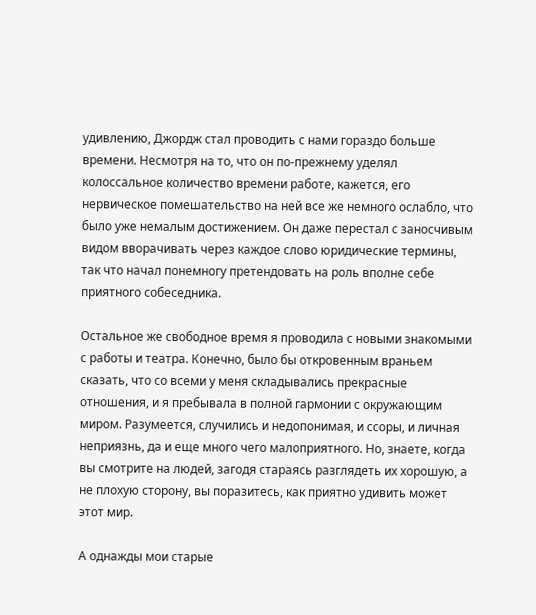удивлению, Джордж стал проводить с нами гораздо больше времени. Несмотря на то, что он по-прежнему уделял колоссальное количество времени работе, кажется, его нервическое помешательство на ней все же немного ослабло, что было уже немалым достижением. Он даже перестал с заносчивым видом вворачивать через каждое слово юридические термины, так что начал понемногу претендовать на роль вполне себе приятного собеседника.

Остальное же свободное время я проводила с новыми знакомыми с работы и театра. Конечно, было бы откровенным враньем сказать, что со всеми у меня складывались прекрасные отношения, и я пребывала в полной гармонии с окружающим миром. Разумеется, случились и недопонимая, и ссоры, и личная неприязнь, да и еще много чего малоприятного. Но, знаете, когда вы смотрите на людей, загодя стараясь разглядеть их хорошую, а не плохую сторону, вы поразитесь, как приятно удивить может этот мир.

А однажды мои старые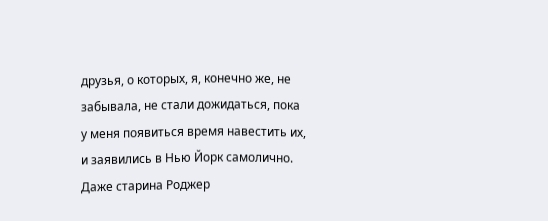друзья, о которых, я, конечно же, не забывала, не стали дожидаться, пока у меня появиться время навестить их, и заявились в Нью Йорк самолично. Даже старина Роджер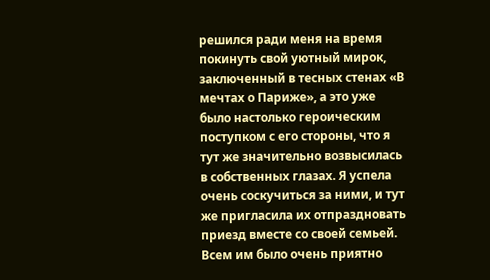решился ради меня на время покинуть свой уютный мирок, заключенный в тесных стенах «В мечтах о Париже», а это уже было настолько героическим поступком с его стороны, что я тут же значительно возвысилась в собственных глазах. Я успела очень соскучиться за ними, и тут же пригласила их отпраздновать приезд вместе со своей семьей. Всем им было очень приятно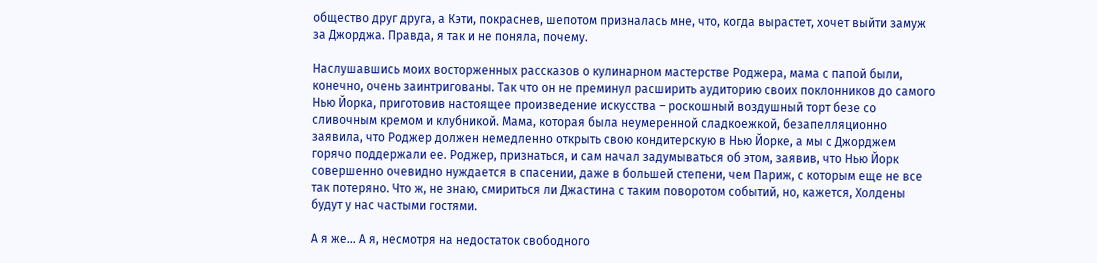общество друг друга, а Кэти, покраснев, шепотом призналась мне, что, когда вырастет, хочет выйти замуж за Джорджа. Правда, я так и не поняла, почему.

Наслушавшись моих восторженных рассказов о кулинарном мастерстве Роджера, мама с папой были, конечно, очень заинтригованы. Так что он не преминул расширить аудиторию своих поклонников до самого Нью Йорка, приготовив настоящее произведение искусства – роскошный воздушный торт безе со сливочным кремом и клубникой. Мама, которая была неумеренной сладкоежкой, безапелляционно заявила, что Роджер должен немедленно открыть свою кондитерскую в Нью Йорке, а мы с Джорджем горячо поддержали ее. Роджер, признаться, и сам начал задумываться об этом, заявив, что Нью Йорк совершенно очевидно нуждается в спасении, даже в большей степени, чем Париж, с которым еще не все так потеряно. Что ж, не знаю, смириться ли Джастина с таким поворотом событий, но, кажется, Холдены будут у нас частыми гостями.

А я же… А я, несмотря на недостаток свободного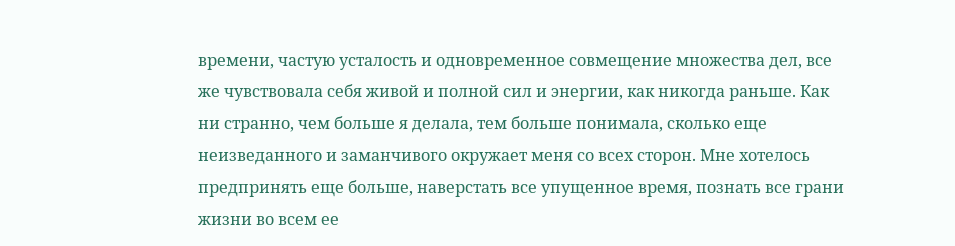времени, частую усталость и одновременное совмещение множества дел, все же чувствовала себя живой и полной сил и энергии, как никогда раньше. Как ни странно, чем больше я делала, тем больше понимала, сколько еще неизведанного и заманчивого окружает меня со всех сторон. Мне хотелось предпринять еще больше, наверстать все упущенное время, познать все грани жизни во всем ее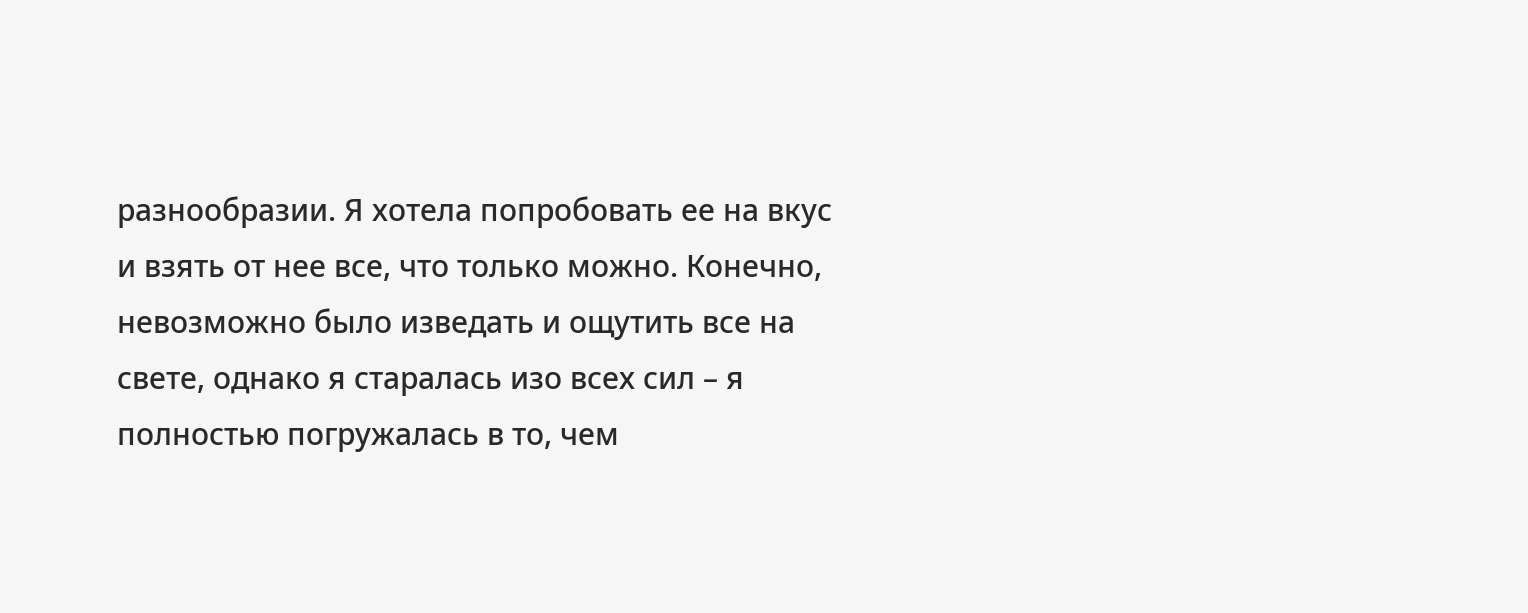разнообразии. Я хотела попробовать ее на вкус и взять от нее все, что только можно. Конечно, невозможно было изведать и ощутить все на свете, однако я старалась изо всех сил – я полностью погружалась в то, чем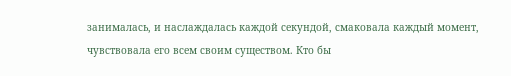занималась, и наслаждалась каждой секундой, смаковала каждый момент, чувствовала его всем своим существом. Кто бы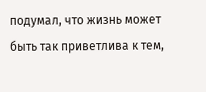подумал, что жизнь может быть так приветлива к тем,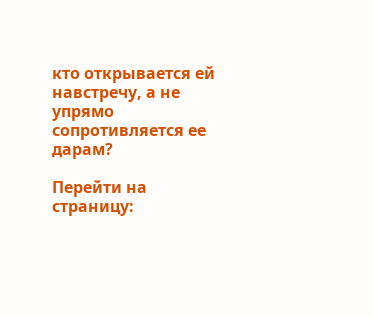кто открывается ей навстречу, а не упрямо сопротивляется ее дарам?

Перейти на страницу: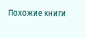Похожие книги